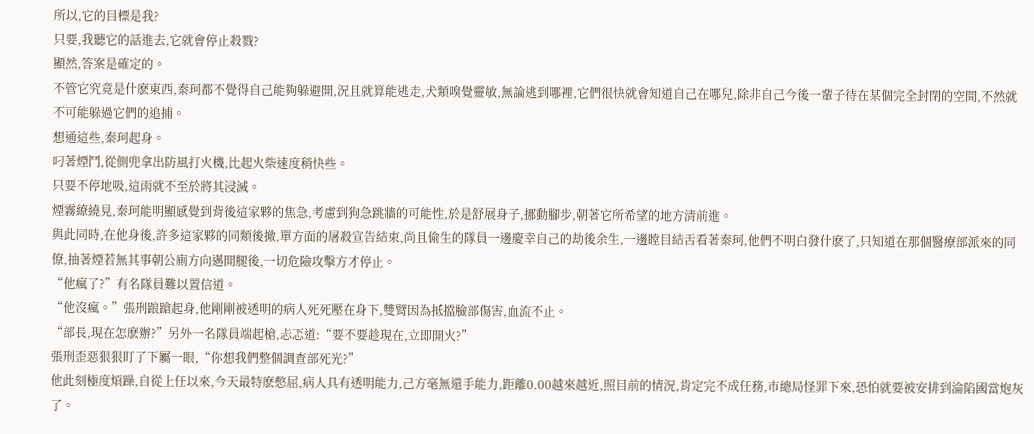所以,它的目標是我?
只要,我聽它的話進去,它就會停止殺戮?
顯然,答案是確定的。
不管它究竟是什麽東西,秦珂都不覺得自己能夠躲避開,況且就算能逃走,犬類嗅覺靈敏,無論逃到哪裡,它們很快就會知道自己在哪兒,除非自己今後一輩子待在某個完全封閉的空間,不然就不可能躲過它們的追捕。
想通這些,秦珂起身。
叼著煙鬥,從側兜拿出防風打火機,比起火柴速度稍快些。
只要不停地吸,這雨就不至於將其浸滅。
煙霧繚繞見,秦珂能明顯感覺到背後這家夥的焦急,考慮到狗急跳牆的可能性,於是舒展身子,挪動腳步,朝著它所希望的地方清前進。
與此同時,在他身後,許多這家夥的同類後撤,單方面的屠殺宣告結束,尚且偷生的隊員一邊慶幸自己的劫後余生,一邊瞠目結舌看著秦珂,他們不明白發什麽了,只知道在那個醫療部派來的同僚,抽著煙若無其事朝公廁方向邁開腿後,一切危險攻擊方才停止。
“他瘋了?”有名隊員難以置信道。
“他沒瘋。”張刑踉蹌起身,他剛剛被透明的病人死死壓在身下,雙臂因為抵擋臉部傷害,血流不止。
“部長,現在怎麽辦?”另外一名隊員端起槍,忐忑道:“要不要趁現在,立即開火?”
張刑歪惡狠狠盯了下屬一眼,“你想我們整個調查部死光?”
他此刻極度煩躁,自從上任以來,今天最特麽憋屈,病人具有透明能力,己方毫無還手能力,距離0.00越來越近,照目前的情況,肯定完不成任務,市總局怪罪下來,恐怕就要被安排到淪陷國當炮灰了。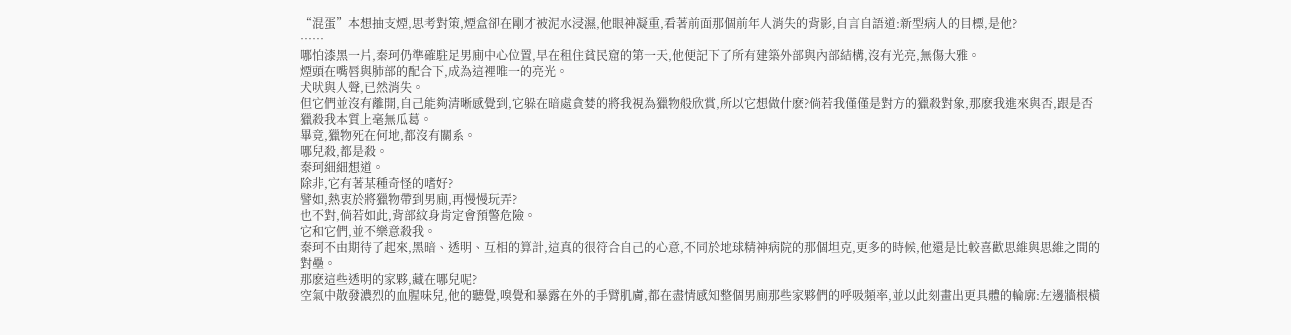“混蛋”本想抽支煙,思考對策,煙盒卻在剛才被泥水浸濕,他眼神凝重,看著前面那個前年人消失的背影,自言自語道:新型病人的目標,是他?
……
哪怕漆黑一片,秦珂仍準確駐足男廁中心位置,早在租住貧民窟的第一天,他便記下了所有建築外部與內部結構,沒有光亮,無傷大雅。
煙頭在嘴唇與肺部的配合下,成為這裡唯一的亮光。
犬吠與人聲,已然消失。
但它們並沒有離開,自己能夠清晰感覺到,它躲在暗處貪婪的將我視為獵物般欣賞,所以它想做什麽?倘若我僅僅是對方的獵殺對象,那麽我進來與否,跟是否獵殺我本質上毫無瓜葛。
畢竟,獵物死在何地,都沒有關系。
哪兒殺,都是殺。
秦珂細細想道。
除非,它有著某種奇怪的嗜好?
譬如,熱衷於將獵物帶到男廁,再慢慢玩弄?
也不對,倘若如此,背部紋身肯定會預警危險。
它和它們,並不樂意殺我。
秦珂不由期待了起來,黑暗、透明、互相的算計,這真的很符合自己的心意,不同於地球精神病院的那個坦克,更多的時候,他還是比較喜歡思維與思維之間的對壘。
那麽這些透明的家夥,藏在哪兒呢?
空氣中散發濃烈的血腥味兒,他的聽覺,嗅覺和暴露在外的手臂肌膚,都在盡情感知整個男廁那些家夥們的呼吸頻率,並以此刻畫出更具體的輪廓:左邊牆根橫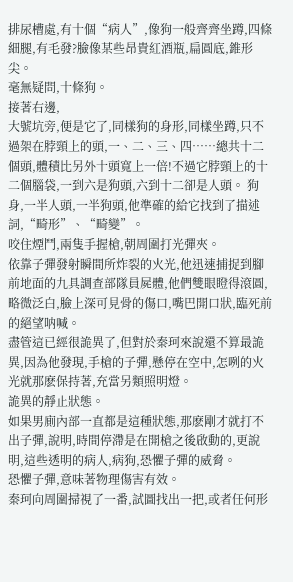排尿槽處,有十個“病人”,像狗一般齊齊坐蹲,四條細腿,有毛發?臉像某些昂貴紅酒瓶,扁圓底,錐形尖。
毫無疑問,十條狗。
接著右邊,
大號坑旁,便是它了,同樣狗的身形,同樣坐蹲,只不過架在脖頸上的頭,一、二、三、四……總共十二個頭,體積比另外十頭寬上一倍!不過它脖頸上的十二個腦袋,一到六是狗頭,六到十二卻是人頭。 狗身,一半人頭,一半狗頭,他準確的給它找到了描述詞,“畸形”、“畸變”。
咬住煙鬥,兩隻手握槍,朝周圍打光彈夾。
依靠子彈發射瞬間所炸裂的火光,他迅速捕捉到腳前地面的九具調查部隊員屍體,他們雙眼瞪得滾圓,略微泛白,臉上深可見骨的傷口,嘴巴開口狀,臨死前的絕望呐喊。
盡管這已經很詭異了,但對於秦珂來說還不算最詭異,因為他發現,手槍的子彈,懸停在空中,怎咧的火光就那麽保持著,充當另類照明燈。
詭異的靜止狀態。
如果男廁內部一直都是這種狀態,那麽剛才就打不出子彈,說明,時間停滯是在開槍之後啟動的,更說明,這些透明的病人,病狗,恐懼子彈的威脅。
恐懼子彈,意味著物理傷害有效。
秦珂向周圍掃視了一番,試圖找出一把,或者任何形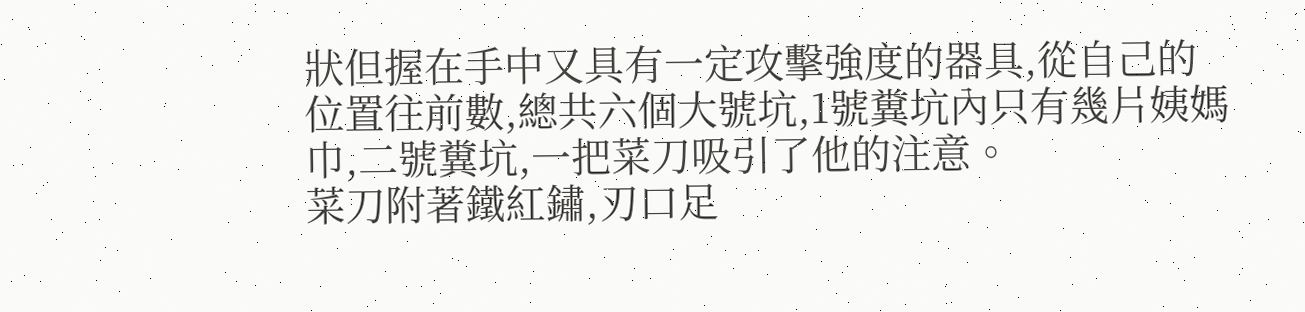狀但握在手中又具有一定攻擊強度的器具,從自己的位置往前數,總共六個大號坑,1號糞坑內只有幾片姨媽巾,二號糞坑,一把菜刀吸引了他的注意。
菜刀附著鐵紅鏽,刃口足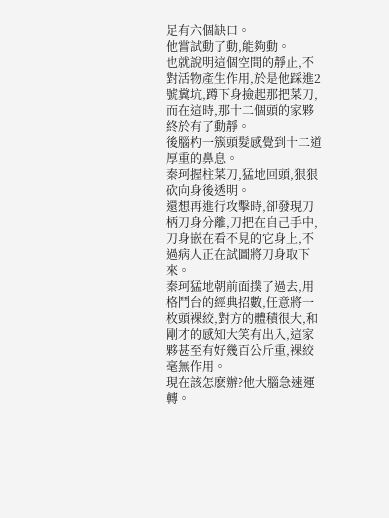足有六個缺口。
他嘗試動了動,能夠動。
也就說明這個空間的靜止,不對活物產生作用,於是他踩進2號糞坑,蹲下身撿起那把菜刀,而在這時,那十二個頭的家夥終於有了動靜。
後腦杓一簇頭髮感覺到十二道厚重的鼻息。
秦珂握柱菜刀,猛地回頭,狠狠砍向身後透明。
還想再進行攻擊時,卻發現刀柄刀身分離,刀把在自己手中,刀身嵌在看不見的它身上,不過病人正在試圖將刀身取下來。
秦珂猛地朝前面撲了過去,用格鬥台的經典招數,任意將一枚頭裸絞,對方的體積很大,和剛才的感知大笑有出入,這家夥甚至有好幾百公斤重,裸絞毫無作用。
現在該怎麽辦?他大腦急速運轉。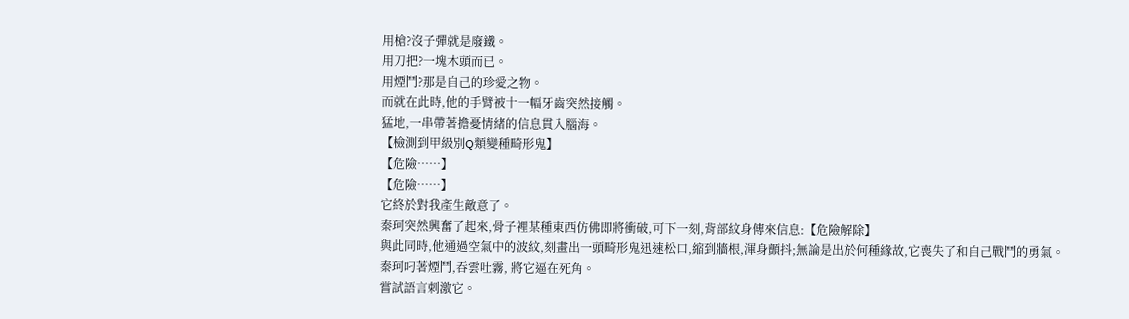用槍?沒子彈就是廢鐵。
用刀把?一塊木頭而已。
用煙鬥?那是自己的珍愛之物。
而就在此時,他的手臂被十一幅牙齒突然接觸。
猛地,一串帶著擔憂情緒的信息貫入腦海。
【檢測到甲級別Q類變種畸形鬼】
【危險……】
【危險……】
它終於對我產生敵意了。
秦珂突然興奮了起來,骨子裡某種東西仿佛即將衝破,可下一刻,背部紋身傳來信息:【危險解除】
與此同時,他通過空氣中的波紋,刻畫出一頭畸形鬼迅速松口,縮到牆根,渾身顫抖;無論是出於何種緣故,它喪失了和自己戰鬥的勇氣。
秦珂叼著煙鬥,吞雲吐霧, 將它逼在死角。
嘗試語言刺激它。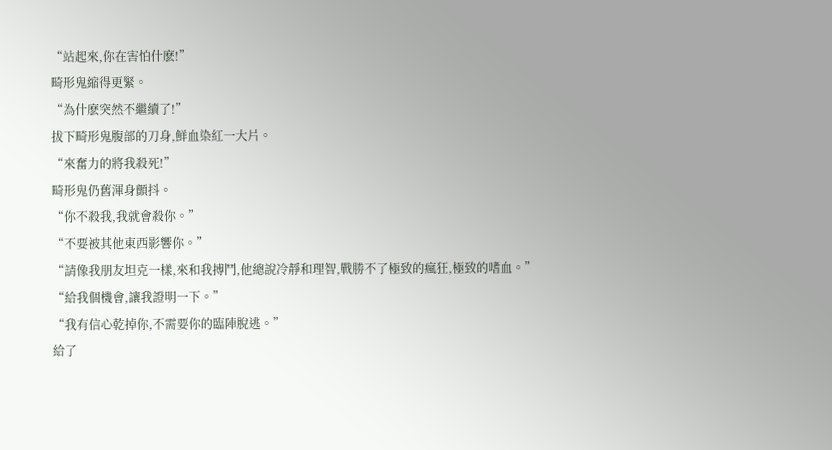“站起來,你在害怕什麽!”
畸形鬼縮得更緊。
“為什麽突然不繼續了!”
拔下畸形鬼腹部的刀身,鮮血染紅一大片。
“來奮力的將我殺死!”
畸形鬼仍舊渾身顫抖。
“你不殺我,我就會殺你。”
“不要被其他東西影響你。”
“請像我朋友坦克一樣,來和我搏鬥,他總說冷靜和理智,戰勝不了極致的瘋狂,極致的嗜血。”
“給我個機會,讓我證明一下。”
“我有信心乾掉你,不需要你的臨陣脫逃。”
給了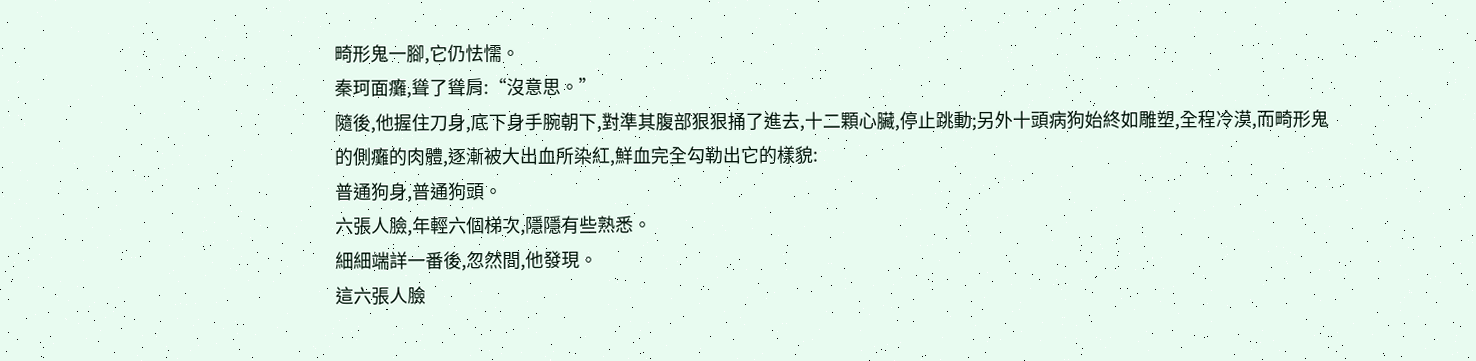畸形鬼一腳,它仍怯懦。
秦珂面癱,聳了聳肩:“沒意思。”
隨後,他握住刀身,底下身手腕朝下,對準其腹部狠狠捅了進去,十二顆心臟,停止跳動;另外十頭病狗始終如雕塑,全程冷漠,而畸形鬼的側癱的肉體,逐漸被大出血所染紅,鮮血完全勾勒出它的樣貌:
普通狗身,普通狗頭。
六張人臉,年輕六個梯次,隱隱有些熟悉。
細細端詳一番後,忽然間,他發現。
這六張人臉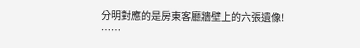分明對應的是房東客廳牆壁上的六張遺像!
……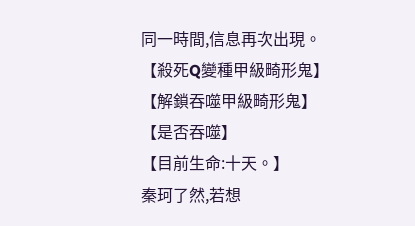同一時間,信息再次出現。
【殺死Q變種甲級畸形鬼】
【解鎖吞噬甲級畸形鬼】
【是否吞噬】
【目前生命:十天。】
秦珂了然,若想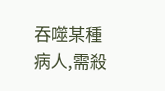吞噬某種病人,需殺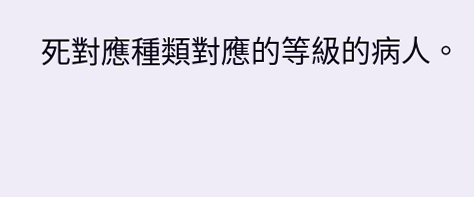死對應種類對應的等級的病人。